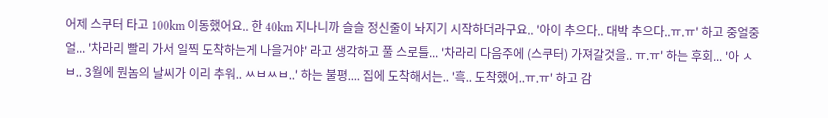어제 스쿠터 타고 100km 이동했어요.. 한 40km 지나니까 슬슬 정신줄이 놔지기 시작하더라구요.. '아이 추으다.. 대박 추으다..ㅠ.ㅠ' 하고 중얼중얼... '차라리 빨리 가서 일찍 도착하는게 나을거야' 라고 생각하고 풀 스로틀... '차라리 다음주에 (스쿠터) 가져갈것을.. ㅠ.ㅠ' 하는 후회... '아 ㅅㅂ.. 3월에 뭔놈의 날씨가 이리 추워.. ㅆㅂㅆㅂ..' 하는 불평.... 집에 도착해서는.. '흑.. 도착했어..ㅠ.ㅠ' 하고 감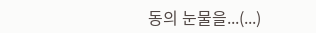동의 눈물을...(...)